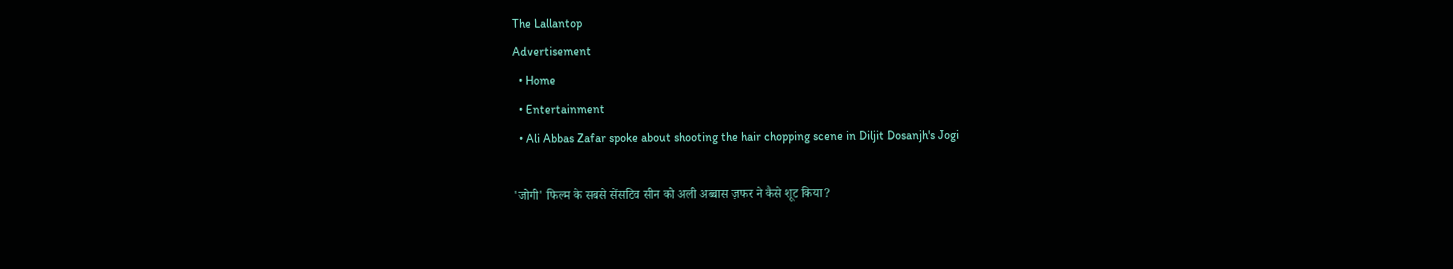The Lallantop
Advertisement
  • Home
  • Entertainment
  • Ali Abbas Zafar spoke about shooting the hair chopping scene in Diljit Dosanjh's Jogi

'जोगी' फिल्म के सबसे सेंसटिव सीन को अली अब्बास ज़फर ने कैसे शूट किया?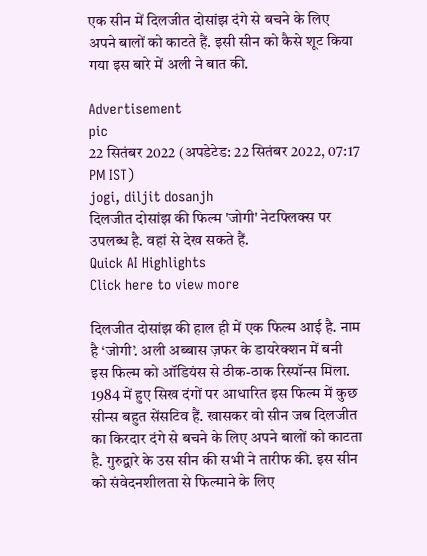एक सीन में दिलजीत दोसांझ दंगे से बचने के लिए अपने बालों को काटते हैं. इसी सीन को कैसे शूट किया गया इस बारे में अली ने बात की.

Advertisement
pic
22 सितंबर 2022 (अपडेटेड: 22 सितंबर 2022, 07:17 PM IST)
jogi, diljit dosanjh
दिलजीत दोसांझ की फिल्म 'जोगी' नेटफ्लिक्स पर उपलब्ध है. वहां से देख सकते हैं.
Quick AI Highlights
Click here to view more

दिलजीत दोसांझ की हाल ही में एक फिल्म आई है. नाम है ‘जोगी’. अली अब्बास ज़फर के डायरेक्शन में बनी इस फिल्म को ऑडियंस से ठीक-ठाक रिस्पॉन्स मिला. 1984 में हुए सिख दंगों पर आधारित इस फिल्म में कुछ सीन्स बहुत सेंसटिव हैं. खासकर वो सीन जब दिलजीत का किरदार दंगे से बचने के लिए अपने बालों को काटता है. गुरुद्वारे के उस सीन की सभी ने तारीफ की. इस सीन को संवेदनशीलता से फिल्माने के लिए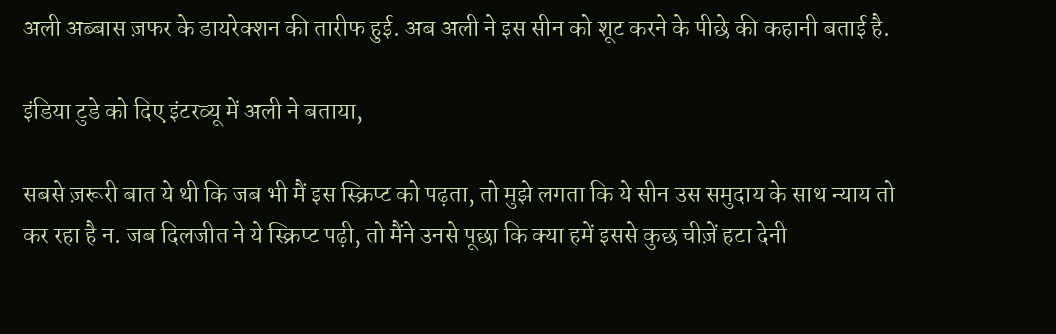अली अब्बास ज़फर के डायरेक्शन की तारीफ हुई. अब अली ने इस सीन को शूट करने के पीछे की कहानी बताई है.

इंडिया टुडे को दिए इंटरव्यू में अली ने बताया,

सबसे ज़रूरी बात ये थी कि जब भी मैं इस स्क्रिप्ट को पढ़ता, तो मुझे लगता कि ये सीन उस समुदाय के साथ न्याय तो कर रहा है न. जब दिलजीत ने ये स्क्रिप्ट पढ़ी, तो मैंने उनसे पूछा कि क्या हमें इससे कुछ चीज़ें हटा देनी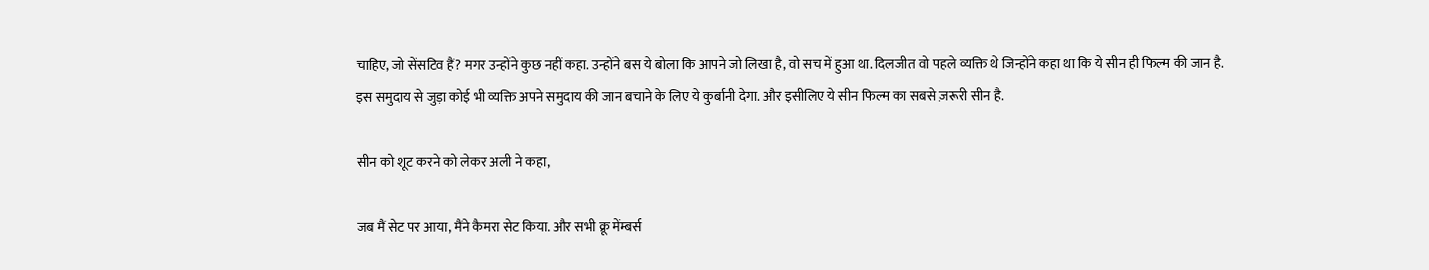चाहिए, जो सेंसटिव हैं? मगर उन्होंने कुछ नहीं कहा. उन्होंने बस ये बोला कि आपने जो लिखा है, वो सच में हुआ था. दिलजीत वो पहले व्यक्ति थे जिन्होंने कहा था कि ये सीन ही फिल्म की जान है. इस समुदाय से जुड़ा कोई भी व्यक्ति अपने समुदाय की जान बचाने के लिए ये कुर्बानी देगा. और इसीलिए ये सीन फिल्म का सबसे ज़रूरी सीन है.

सीन को शूट करने को लेकर अली ने कहा,

जब मैं सेट पर आया, मैंने कैमरा सेट किया. और सभी क्रू मेंम्बर्स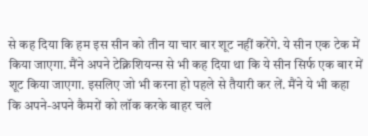से कह दिया कि हम इस सीन को तीन या चार बार शूट नहीं करेंगे. ये सीन एक टेक में किया जाएगा. मैंने अपने टेक्निशियन्स से भी कह दिया था कि ये सीन सिर्फ एक बार में शूट किया जाएगा. इसलिए जो भी करना हो पहले से तैयारी कर लें. मैंने ये भी कहा कि अपने-अपने कैमरों को लॉक करके बाहर चले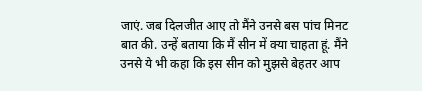जाएं. जब दिलजीत आए तो मैंने उनसे बस पांच मिनट बात की. उन्हें बताया कि मैं सीन में क्या चाहता हूं. मैंने उनसे ये भी कहा कि इस सीन को मुझसे बेहतर आप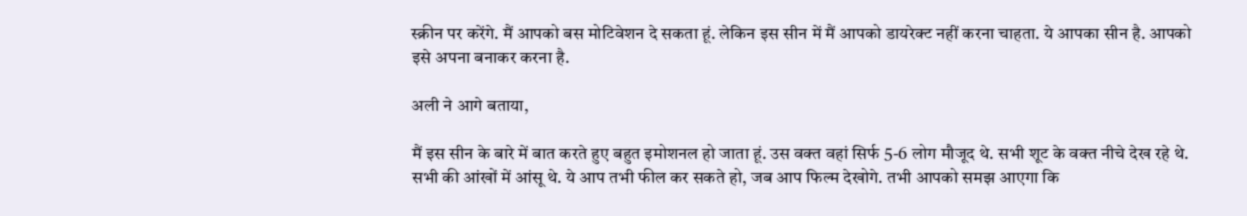स्क्रीन पर करेंगे. मैं आपको बस मोटिवेशन दे सकता हूं. लेकिन इस सीन में मैं आपको डायरेक्ट नहीं करना चाहता. ये आपका सीन है. आपको इसे अपना बनाकर करना है.

अली ने आगे बताया,

मैं इस सीन के बारे में बात करते हुए बहुत इमोशनल हो जाता हूं. उस वक्त वहां सिर्फ 5-6 लोग मौजूद थे. सभी शूट के वक्त नीचे देख रहे थे. सभी की आंखों में आंसू थे. ये आप तभी फील कर सकते हो, जब आप फिल्म देखोगे. तभी आपको समझ आएगा कि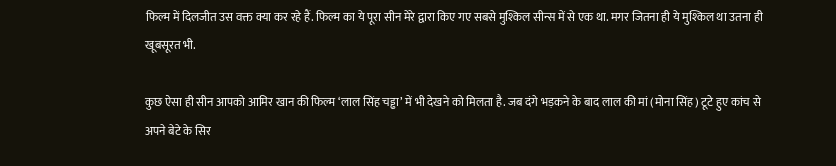फिल्म में दिलजीत उस वक्त क्या कर रहे हैं. फिल्म का ये पूरा सीन मेरे द्वारा किए गए सबसे मुश्किल सीन्स में से एक था. मगर जितना ही ये मुश्किल था उतना ही खूबसूरत भी.

कुछ ऐसा ही सीन आपको आमिर खान की फिल्म ‘लाल सिंह चड्ढा’ में भी देखने को मिलता है. जब दंगे भड़कने के बाद लाल की मां (मोना सिंह) टूटे हुए कांच से अपने बेटे के सिर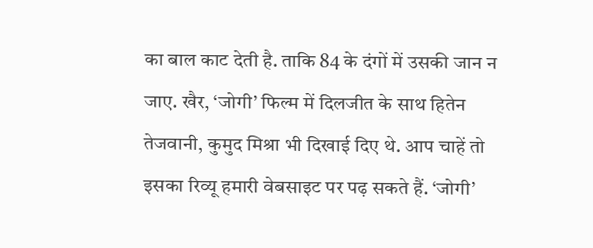का बाल काट देती है. ताकि 84 के दंगों में उसकी जान न जाए. खैर, ‘जोगी’ फिल्म में दिलजीत के साथ हितेन तेजवानी, कुमुद मिश्रा भी दिखाई दिए थे. आप चाहें तो इसका रिव्यू हमारी वेबसाइट पर पढ़ सकते हैं. ‘जोगी’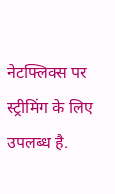नेटफ्लिक्स पर स्ट्रीमिंग के लिए उपलब्ध है.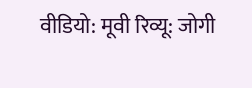वीडियो: मूवी रिव्यू: जोगी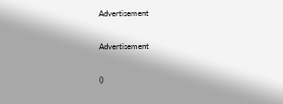Advertisement

Advertisement

()